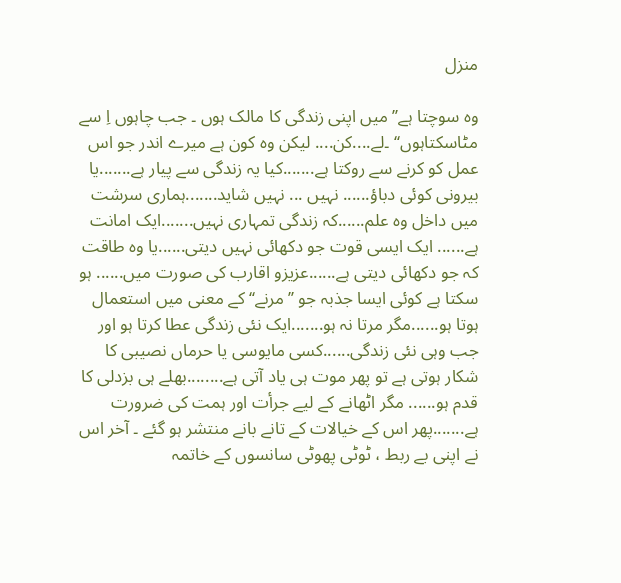منزل

وہ سوچتا ہے’’ میں اپنی زندگی کا مالک ہوں ۔ جب چاہوں اِ سے مٹاسکتاہوں‘‘ ۔لے....کن.... لیکن وہ کون ہے میرے اندر جو اس عمل کو کرنے سے روکتا ہے.......کیا یہ زندگی سے پیار ہے.......یا بیرونی کوئی دباؤ...... نہیں ... نہیں شاید.......ہماری سرشت میں داخل وہ علم......کہ زندگی تمہاری نہیں.......ایک امانت ہے...... ایک ایسی قوت جو دکھائی نہیں دیتی......یا وہ طاقت کہ جو دکھائی دیتی ہے......عزیزو اقارب کی صورت میں...... ہو سکتا ہے کوئی ایسا جذبہ جو ’’مرنے‘‘ کے معنی میں استعمال ہوتا ہو......مگر مرتا نہ ہو.......ایک نئی زندگی عطا کرتا ہو اور جب وہی نئی زندگی......کسی مایوسی یا حرماں نصیبی کا شکار ہوتی ہے تو پھر موت ہی یاد آتی ہے........بھلے ہی بزدلی کا قدم ہو...... مگر اٹھانے کے لیے جرأت اور ہمت کی ضرورت ہے.......پھر اس کے خیالات کے تانے بانے منتشر ہو گئے ۔ آخر اس نے اپنی بے ربط ، ٹوٹی پھوٹی سانسوں کے خاتمہ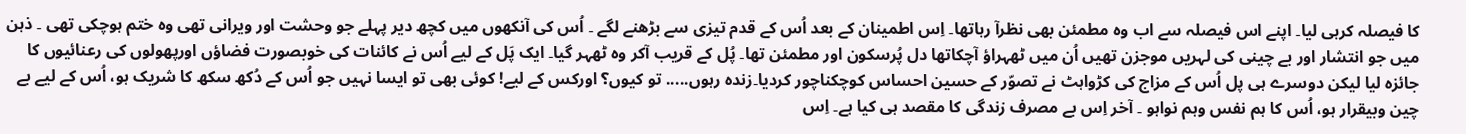کا فیصلہ کرہی لیا۔ اپنے اس فیصلہ سے اب وہ مطمئن بھی نظرآ رہاتھا۔ اِس اطمینان کے بعد اُس کے قدم تیزی سے بڑھنے لگے ۔ اُس کی آنکھوں میں کچھ دیر پہلے جو وحشت اور ویرانی تھی وہ ختم ہوچکی تھی ۔ ذہن میں جو انتشار اور بے چینی کی لہریں موجزن تھیں اُن میں ٹھہراؤ آچکاتھا دل پُرسکون اور مطمئن تھا۔ پُل کے قریب آکر وہ ٹھہر گیا۔ ایک پَل کے لیے اُس نے کائنات کی خوبصورت فضاؤں اورپھولوں کی رعنائیوں کا جائزہ لیا لیکن دوسرے ہی پل اُس کے مزاج کی کڑواہٹ نے تصوّر کے حسین احساس کوچکناچور کردیا۔زندہ رہوں..... تو کیوں؟ اورکس کے لیے! کوئی بھی تو ایسا نہیں جو اُس کے دُکھ سکھ کا شریک ہو، اُس کے لیے بے چین وبیقرار ہو، اُس کا ہم نفس وہم نواہو ۔ آخر اِس بے مصرف زندگی کا مقصد ہی کیا ہے۔ اِس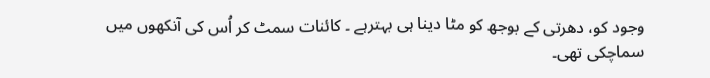وجود کو، دھرتی کے بوجھ کو مٹا دینا ہی بہترہے ۔ کائنات سمٹ کر اُس کی آنکھوں میں سماچکی تھی۔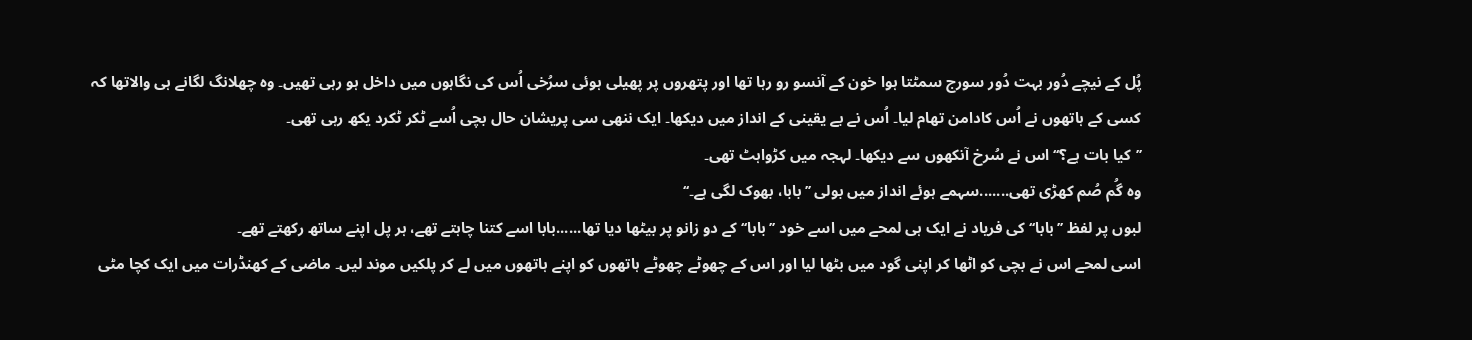پُل کے نیچے دُور بہت دُور سورج سمٹتا ہوا خون کے آنسو رو رہا تھا اور پتھروں پر پھیلی ہوئی سرُخی اُس کی نگاہوں میں داخل ہو رہی تھیں۔ وہ چھلانگ لگانے ہی والاتھا کہ کسی کے ہاتھوں نے اُس کادامن تھام لیا۔ اُس نے بے یقینی کے انداز میں دیکھا۔ ایک ننھی سی پریشان حال بچی اُسے ٹکر ٹکرد یکھ رہی تھی۔
’’کیا بات ہے؟‘‘ اس نے سُرخ آنکھوں سے دیکھا۔ لہجہ میں کڑواہٹ تھی۔
وہ گُم صُم کھڑی تھی.......سہمے ہوئے انداز میں بولی ’’بابا، بھوک لگی ہے۔‘‘
لبوں پر لفظ ’’بابا‘‘ کی فریاد نے ایک ہی لمحے میں اسے خود ’’بابا‘‘ کے دو زانو پر بیٹھا دیا تھا......بابا اسے کتنا چاہتے تھے، ہر پل اپنے ساتھ رکھتے تھے۔
اسی لمحے اس نے بچی کو اٹھا کر اپنی گود میں بٹھا لیا اور اس کے چھوٹے چھوٹے ہاتھوں کو اپنے ہاتھوں میں لے کر پلکیں موند لیں۔ ماضی کے کھنڈرات میں ایک کچا مٹی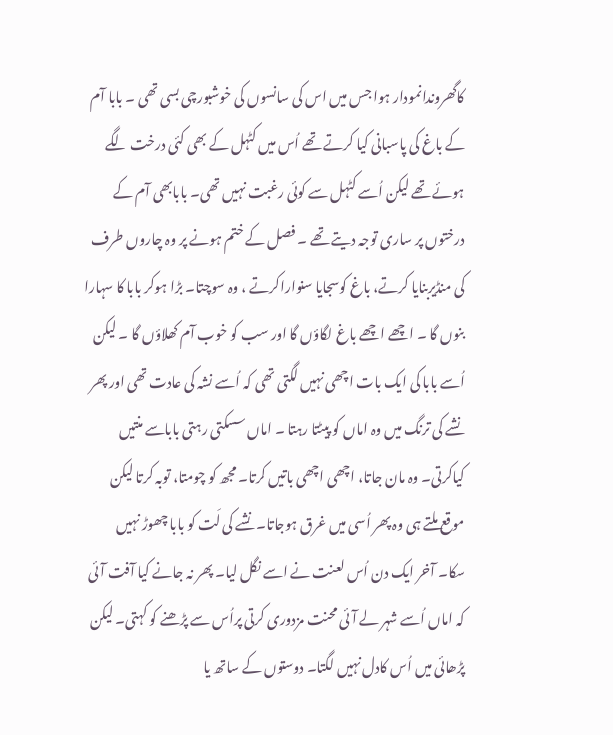کاگھروندانمودار ہوا جس میں اس کی سانسوں کی خوشبورچی بسی تھی ۔ بابا آم کے باغ کی پاسبانی کیا کرتے تھے اُس میں کٹہل کے بھی کئی درخت لگے ہوئے تھے لیکن اُسے کٹہل سے کوئی رغبت نہیں تھی۔ بابابھی آم کے درختوں پر ساری توجہ دیتے تھے ۔ فصل کے ختم ہونے پر وہ چاروں طرف کی منڈیربنایا کرتے، باغ کوسجایا سنواراکرتے ، وہ سوچتا۔ بڑا ہوکر بابا کا سہارا بنوں گا ۔ اچھے اچھے باغ لگاؤں گا اور سب کو خوب آم کھلاؤں گا ۔ لیکن اُسے بابا کی ایک بات اچھی نہیں لگتی تھی کہ اُسے نشہ کی عادت تھی اور پھر نشے کی ترنگ میں وہ اماں کو پیٹتا رہتا ۔ اماں سسکتی رہتی باباسے منتیں کیاکرتی۔ وہ مان جاتا، اچھی اچھی باتیں کرتا۔ مجھ کو چومتا، توبہ کرتا لیکن موقع ملتے ہی وہ پھر اُسی میں غرق ہوجاتا۔ نشے کی لَت کو بابا چھوڑ نہیں سکا۔ آخر ایک دن اُس لعنت نے اسے نگل لیا۔ پھر نہ جانے کیا آفت آئی کہ اماں اُسے شہر لے آئی محنت مزدوری کرتی پراُس سے پڑھنے کو کہتی۔ لیکن پڑھائی میں اُس کادل نہیں لگتا۔ دوستوں کے ساتھ یا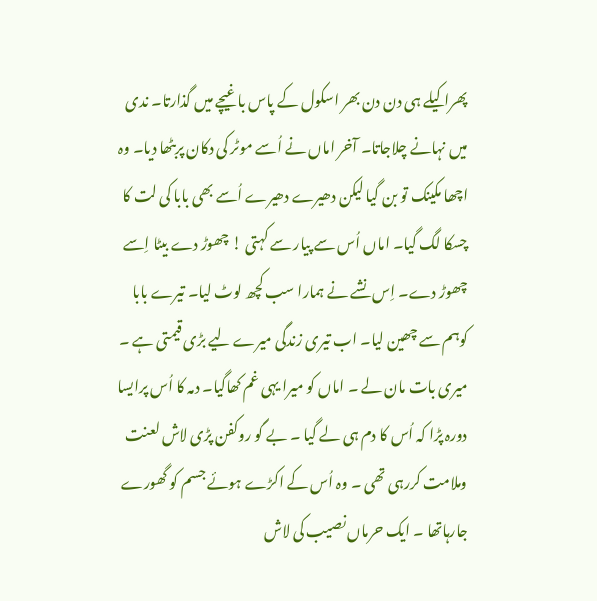پھراکیلے ہی دن دن بھر اسکول کے پاس باغیچے میں گذارتا۔ ندی میں نہانے چلاجاتا۔ آخر اماں نے اُسے موٹر کی دکان پربٹھا دیا۔ وہ اچھا مکینک تو بن گیا لیکن دھیرے دھیرے اُسے بھی بابا کی لت کا چسکا لگ گیا۔ اماں اُس سے پیار سے کہتی ! چھوڑ دے بیٹا اِسے چھوڑ دے۔ اِس نشے نے ہمارا سب کچھ لوٹ لیا۔ تیرے بابا کوہم سے چھین لیا۔ اب تیری زندگی میرے لیے بڑی قیمتی ہے ۔ میری بات مان لے ۔ اماں کو میرا یہی غم کھاگیا۔ دمہ کا اُس پرایسا دورہ پڑا کہ اُس کا دم ہی لے گیا ۔ بے گو روکفن پڑی لاش لعنت وملامت کررہی تھی ۔ وہ اُس کے اکڑے ہوئے جسم کو گھورے جارہاتھا ۔ ایک حرماں نصیب کی لاش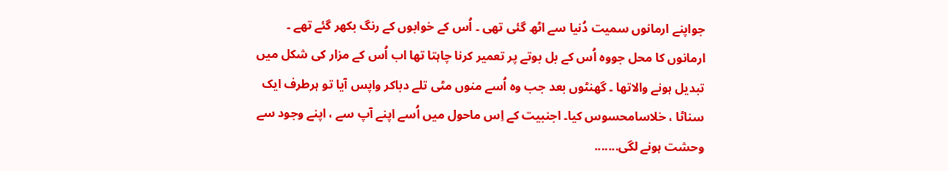جواپنے ارمانوں سمیت دُنیا سے اٹھ گئی تھی ۔ اُس کے خوابوں کے رنگ بکھر گئے تھے ۔ ارمانوں کا محل جووہ اُس کے بل بوتے پر تعمیر کرنا چاہتا تھا اب اُس کے مزار کی شکل میں تبدیل ہونے والاتھا ۔ گھنٹوں بعد جب وہ اُسے منوں مٹی تلے دباکر واپس آیا تو ہرطرف ایک سناٹا ، خلاسامحسوس کیا۔ اجنبیت کے اِس ماحول میں اُسے اپنے آپ سے ، اپنے وجود سے وحشت ہونے لگی.......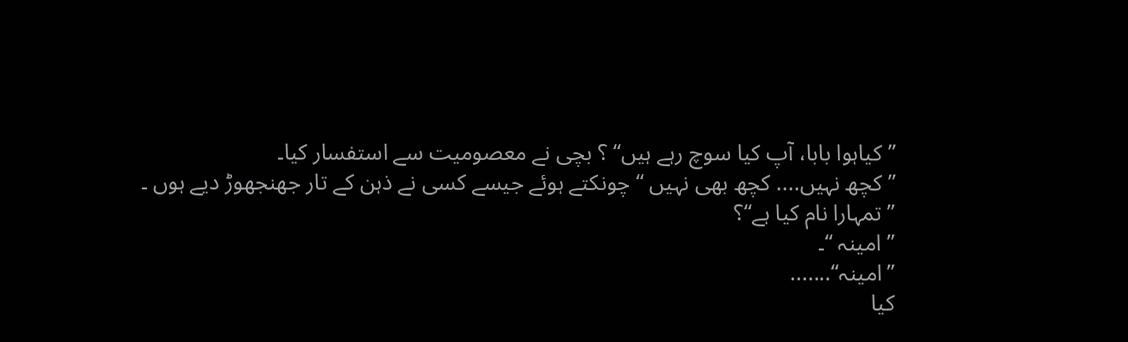’’کیاہوا بابا، آپ کیا سوچ رہے ہیں‘‘ ؟ بچی نے معصومیت سے استفسار کیا۔
’’ کچھ نہیں.... کچھ بھی نہیں ‘‘ چونکتے ہوئے جیسے کسی نے ذہن کے تار جھنجھوڑ دیے ہوں ۔
’’ تمہارا نام کیا ہے‘‘؟
’’ امینہ ‘‘۔
’’امینہ‘‘.......
کیا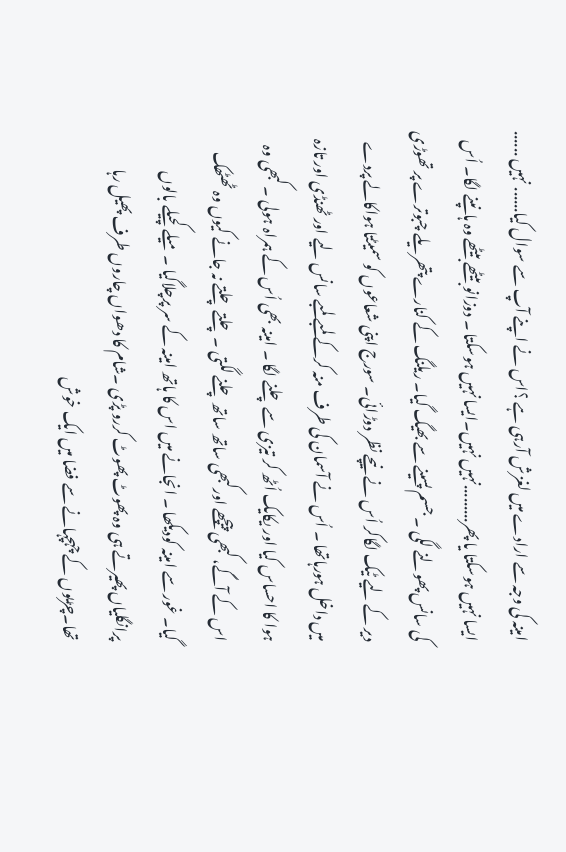امینہ کی وجہ سے ارادے میں لغزش آرہی ہے ؟اس نے اپنے آپ سے سوال کیا...... نہیں ...... ایسا نہیں ہوسکتا یا پھر.........نہیں نہیں۔ایسا نہیں ہوسکتا ۔ دوزانو بیٹھے بیٹھے وہ ہانپنے لگا۔ اُس کی سانس پھولنے لگی ۔ جسم پسینے سے بھیگ گیا۔ ریلنگ کے کنارے پتھریلے چبوترے پر تھوڑی دیر کے لیے ٹیک لگاکر اُس نے نیچے نظر دوڑائی۔ سورج اپنی شعاعوں کو سمیٹتا ہواکالے پردے میں داخل ہورہاتھا ۔ اُس نے آسمان کی طرف منہ کرکے لمبے لمبے سانس لیے اور ٹھنڈی اور تازہ ہوا کا احساس کیا اور یکایک اُٹھ کر تیزی سے چلنے لگا ۔ امینہ بھی اُس کے ہمراہ ہولی ۔ کبھی وہ اس کے آگے، کبھی پیچھے اورکبھی ساتھ ساتھ چلنے لگتی ۔ چلتے چلتے نہ جانے کیوں وہ ٹھٹھک گیا۔ غور سے امینہ کودیکھا ۔ انجانے میں اس کا ہاتھ امینہ کے سر پرچلاگیا ۔ میلے کچیلے بالوں پرانگلیاں پھیرتے ہی وہ پھوٹ پھوٹ کررو پڑی ۔شام کا دھواں چاروں طرف پھیل رہا تھا۔چڑیوں کے چہچہانے سے فضا میں ایک خوش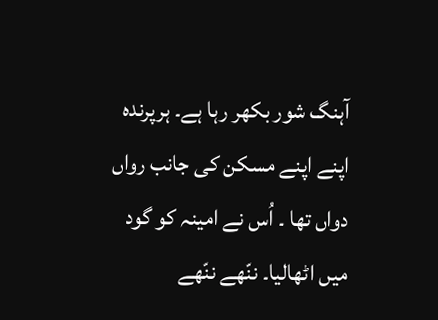آہنگ شور بکھر رہا ہے۔ ہرپرندہ اپنے اپنے مسکن کی جانب رواں دواں تھا ۔ اُس نے امینہ کو گود میں اٹھالیا۔ ننّھے ننّھے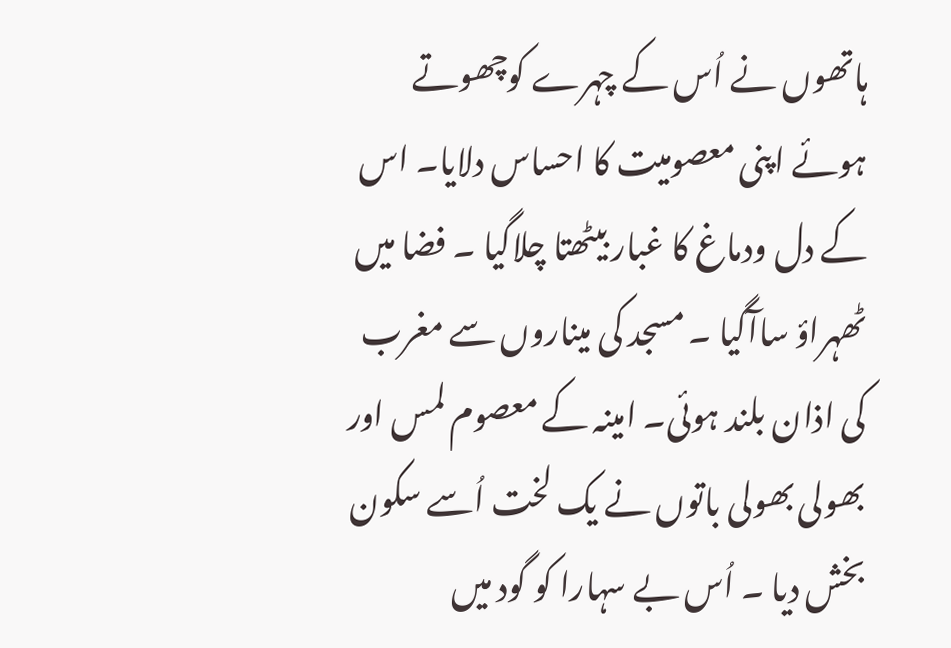ہاتھوں نے اُس کے چہرے کوچھوتے ہوئے اپنی معصومیت کا احساس دلایا۔ اس کے دل ودماغ کا غبار بیٹھتا چلاگیا ۔ فضا میں ٹھہراؤ ساآگیا ۔ مسجد کی میناروں سے مغرب کی اذان بلند ہوئی۔ امینہ کے معصوم لمس اور بھولی بھولی باتوں نے یک لخت اُسے سکون بخش دیا ۔ اُس بے سہارا کو گود میں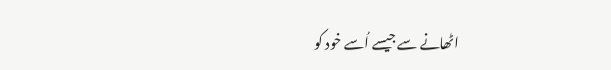اٹھانے سے جیسے اُسے خود کو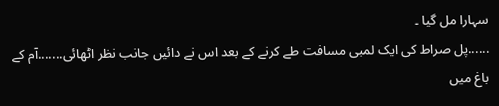سہارا مل گیا ۔
......پل صراط کی ایک لمبی مسافت طے کرنے کے بعد اس نے دائیں جانب نظر اٹھائی.......آم کے باغ میں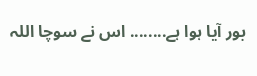بور آیا ہوا ہے........ اس نے سوچا اللہ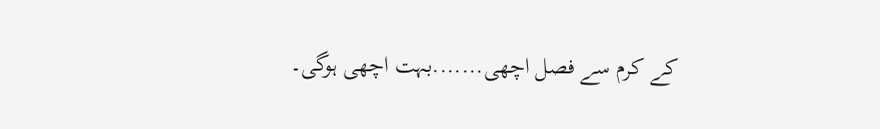کے کرم سے فصل اچھی.......بہت اچھی ہوگی۔